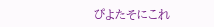ぴよたそにこれ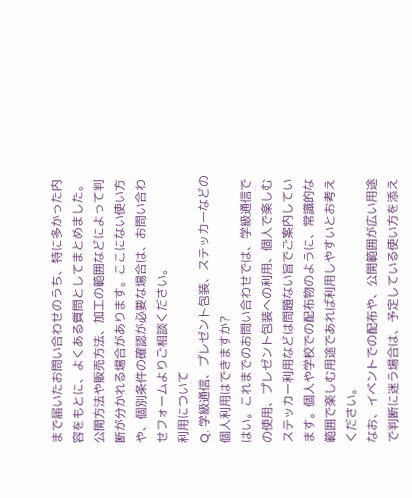まで届いたお問い合わせのうち、特に多かった内容をもとに、よくある質問としてまとめました。
公開方法や販売方法、加工の範囲などによって判断が分かれる場合があります。ここにない使い方や、個別条件の確認が必要な場合は、お問い合わせフォームよりご相談ください。
利用について
Q. 学級通信、プレゼント包装、ステッカーなどの個人利用はできますか?
はい。これまでのお問い合わせでは、学級通信での使用、プレゼント包装への利用、個人で楽しむステッカー利用などは問題ない旨でご案内しています。個人や学校での配布物のように、常識的な範囲で楽しむ用途であれば利用しやすいとお考えください。
なお、イベントでの配布や、公開範囲が広い用途で判断に迷う場合は、予定している使い方を添え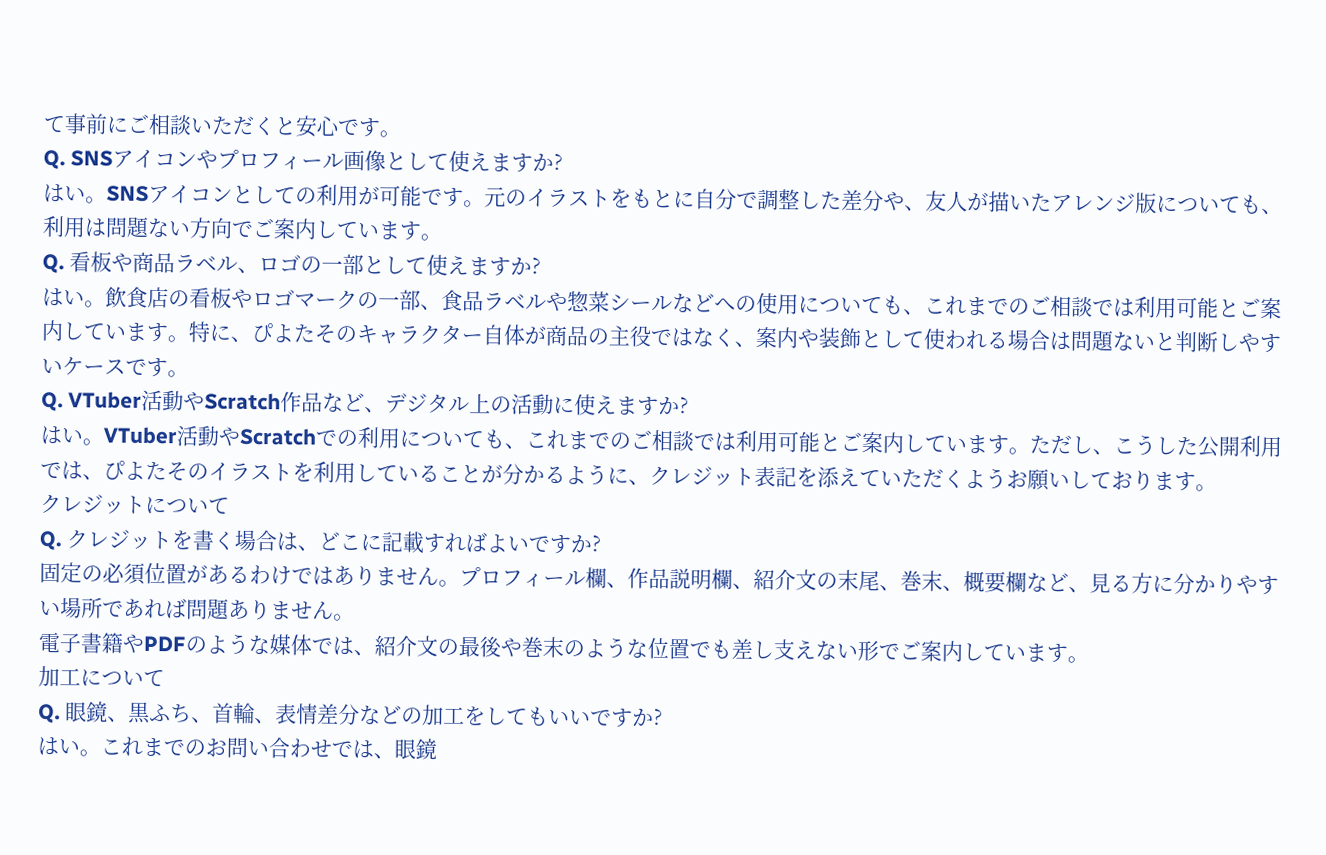て事前にご相談いただくと安心です。
Q. SNSアイコンやプロフィール画像として使えますか?
はい。SNSアイコンとしての利用が可能です。元のイラストをもとに自分で調整した差分や、友人が描いたアレンジ版についても、利用は問題ない方向でご案内しています。
Q. 看板や商品ラベル、ロゴの一部として使えますか?
はい。飲食店の看板やロゴマークの一部、食品ラベルや惣菜シールなどへの使用についても、これまでのご相談では利用可能とご案内しています。特に、ぴよたそのキャラクター自体が商品の主役ではなく、案内や装飾として使われる場合は問題ないと判断しやすいケースです。
Q. VTuber活動やScratch作品など、デジタル上の活動に使えますか?
はい。VTuber活動やScratchでの利用についても、これまでのご相談では利用可能とご案内しています。ただし、こうした公開利用では、ぴよたそのイラストを利用していることが分かるように、クレジット表記を添えていただくようお願いしております。
クレジットについて
Q. クレジットを書く場合は、どこに記載すればよいですか?
固定の必須位置があるわけではありません。プロフィール欄、作品説明欄、紹介文の末尾、巻末、概要欄など、見る方に分かりやすい場所であれば問題ありません。
電子書籍やPDFのような媒体では、紹介文の最後や巻末のような位置でも差し支えない形でご案内しています。
加工について
Q. 眼鏡、黒ふち、首輪、表情差分などの加工をしてもいいですか?
はい。これまでのお問い合わせでは、眼鏡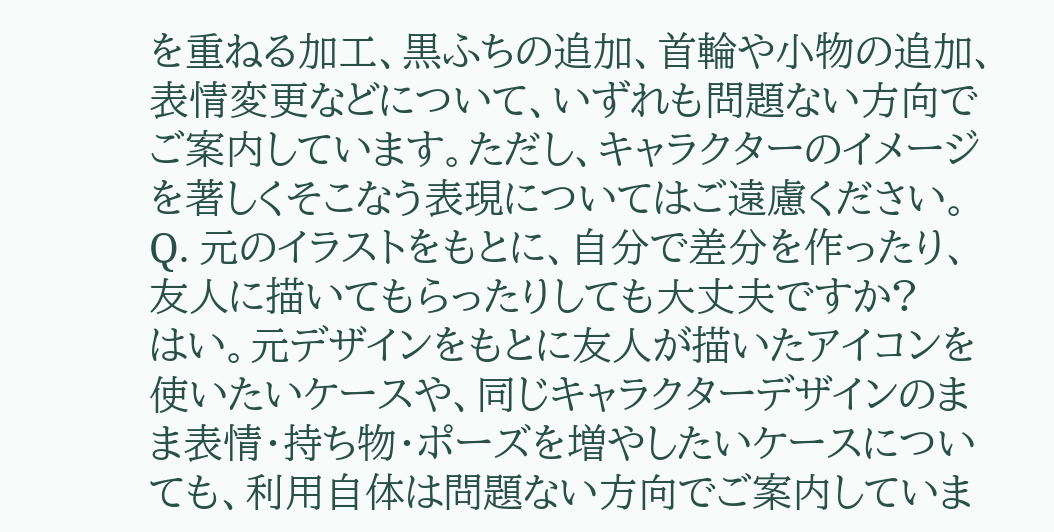を重ねる加工、黒ふちの追加、首輪や小物の追加、表情変更などについて、いずれも問題ない方向でご案内しています。ただし、キャラクターのイメージを著しくそこなう表現についてはご遠慮ください。
Q. 元のイラストをもとに、自分で差分を作ったり、友人に描いてもらったりしても大丈夫ですか?
はい。元デザインをもとに友人が描いたアイコンを使いたいケースや、同じキャラクターデザインのまま表情・持ち物・ポーズを増やしたいケースについても、利用自体は問題ない方向でご案内していま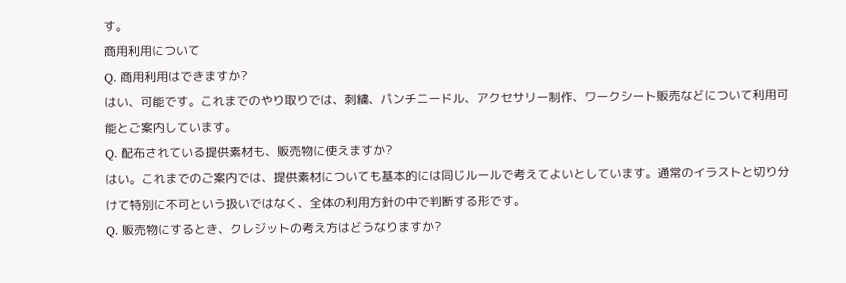す。
商用利用について
Q. 商用利用はできますか?
はい、可能です。これまでのやり取りでは、刺繍、パンチニードル、アクセサリー制作、ワークシート販売などについて利用可能とご案内しています。
Q. 配布されている提供素材も、販売物に使えますか?
はい。これまでのご案内では、提供素材についても基本的には同じルールで考えてよいとしています。通常のイラストと切り分けて特別に不可という扱いではなく、全体の利用方針の中で判断する形です。
Q. 販売物にするとき、クレジットの考え方はどうなりますか?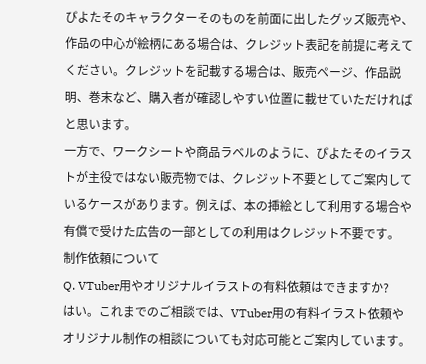ぴよたそのキャラクターそのものを前面に出したグッズ販売や、作品の中心が絵柄にある場合は、クレジット表記を前提に考えてください。クレジットを記載する場合は、販売ページ、作品説明、巻末など、購入者が確認しやすい位置に載せていただければと思います。
一方で、ワークシートや商品ラベルのように、ぴよたそのイラストが主役ではない販売物では、クレジット不要としてご案内しているケースがあります。例えば、本の挿絵として利用する場合や有償で受けた広告の一部としての利用はクレジット不要です。
制作依頼について
Q. VTuber用やオリジナルイラストの有料依頼はできますか?
はい。これまでのご相談では、VTuber用の有料イラスト依頼やオリジナル制作の相談についても対応可能とご案内しています。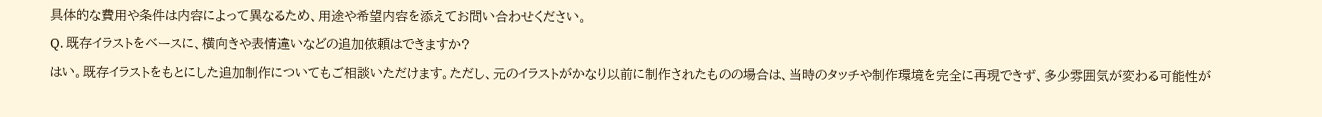具体的な費用や条件は内容によって異なるため、用途や希望内容を添えてお問い合わせください。
Q. 既存イラストをベースに、横向きや表情違いなどの追加依頼はできますか?
はい。既存イラストをもとにした追加制作についてもご相談いただけます。ただし、元のイラストがかなり以前に制作されたものの場合は、当時のタッチや制作環境を完全に再現できず、多少雰囲気が変わる可能性が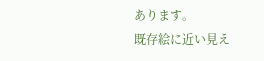あります。
既存絵に近い見え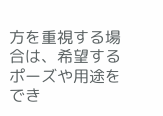方を重視する場合は、希望するポーズや用途をでき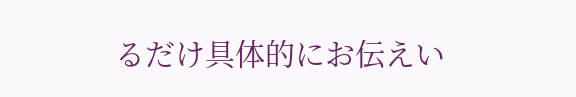るだけ具体的にお伝えい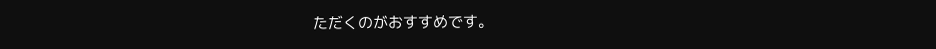ただくのがおすすめです。